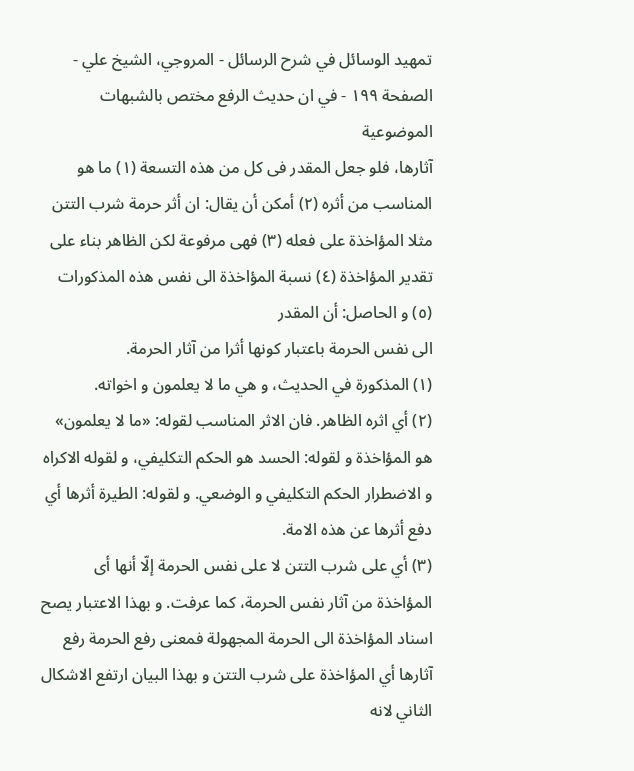تمهيد الوسائل في شرح الرسائل - المروجي، الشيخ علي - الصفحة ١٩٩ - في ان حديث الرفع مختص بالشبهات الموضوعية
آثارها، فلو جعل المقدر فى كل من هذه التسعة (١) ما هو المناسب من أثره (٢) أمكن أن يقال: ان أثر حرمة شرب التتن مثلا المؤاخذة على فعله (٣) فهى مرفوعة لكن الظاهر بناء على تقدير المؤاخذة (٤) نسبة المؤاخذة الى نفس هذه المذكورات (٥) و الحاصل: أن المقدر
الى نفس الحرمة باعتبار كونها أثرا من آثار الحرمة.
(١) المذكورة في الحديث، و هي ما لا يعلمون و اخواته.
(٢) أي اثره الظاهر. فان الاثر المناسب لقوله: «ما لا يعلمون» هو المؤاخذة و لقوله: الحسد هو الحكم التكليفي، و لقوله الاكراه و الاضطرار الحكم التكليفي و الوضعي. و لقوله: الطيرة أثرها أي دفع أثرها عن هذه الامة.
(٣) أي على شرب التتن لا على نفس الحرمة إلّا أنها أى المؤاخذة من آثار نفس الحرمة، كما عرفت. و بهذا الاعتبار يصح اسناد المؤاخذة الى الحرمة المجهولة فمعنى رفع الحرمة رفع آثارها أي المؤاخذة على شرب التتن و بهذا البيان ارتفع الاشكال الثاني لانه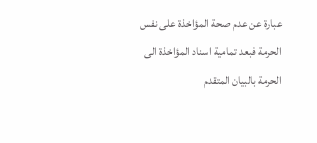عبارة عن عدم صحة المؤاخذة على نفس الحرمة فبعد تمامية اسناد المؤاخذة الى الحرمة بالبيان المتقدم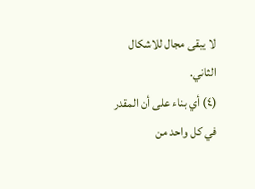لا يبقى مجال للاشكال الثاني.
(٤) أي بناء على أن المقدر في كل واحد من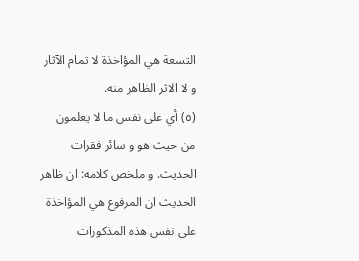التسعة هي المؤاخذة لا تمام الآثار و لا الاثر الظاهر منه.
(٥) أي على نفس ما لا يعلمون من حيث هو و سائر فقرات الحديث. و ملخص كلامه: ان ظاهر الحديث ان المرفوع هي المؤاخذة على نفس هذه المذكورات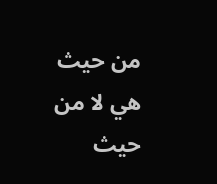من حيث هي لا من حيث